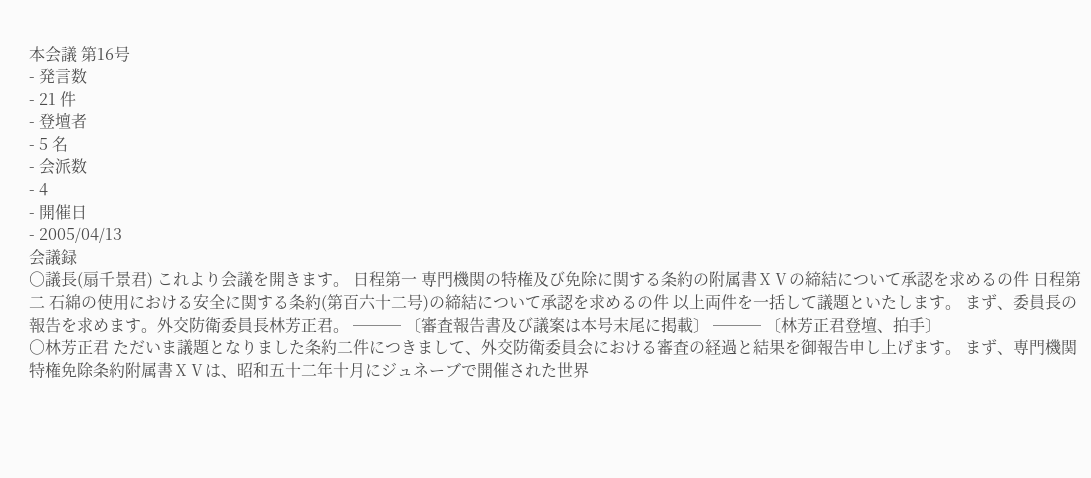本会議 第16号
- 発言数
- 21 件
- 登壇者
- 5 名
- 会派数
- 4
- 開催日
- 2005/04/13
会議録
○議長(扇千景君) これより会議を開きます。 日程第一 専門機関の特権及び免除に関する条約の附属書ⅩⅤの締結について承認を求めるの件 日程第二 石綿の使用における安全に関する条約(第百六十二号)の締結について承認を求めるの件 以上両件を一括して議題といたします。 まず、委員長の報告を求めます。外交防衛委員長林芳正君。 ─── 〔審査報告書及び議案は本号末尾に掲載〕 ─── 〔林芳正君登壇、拍手〕
○林芳正君 ただいま議題となりました条約二件につきまして、外交防衛委員会における審査の経過と結果を御報告申し上げます。 まず、専門機関特権免除条約附属書ⅩⅤは、昭和五十二年十月にジュネーブで開催された世界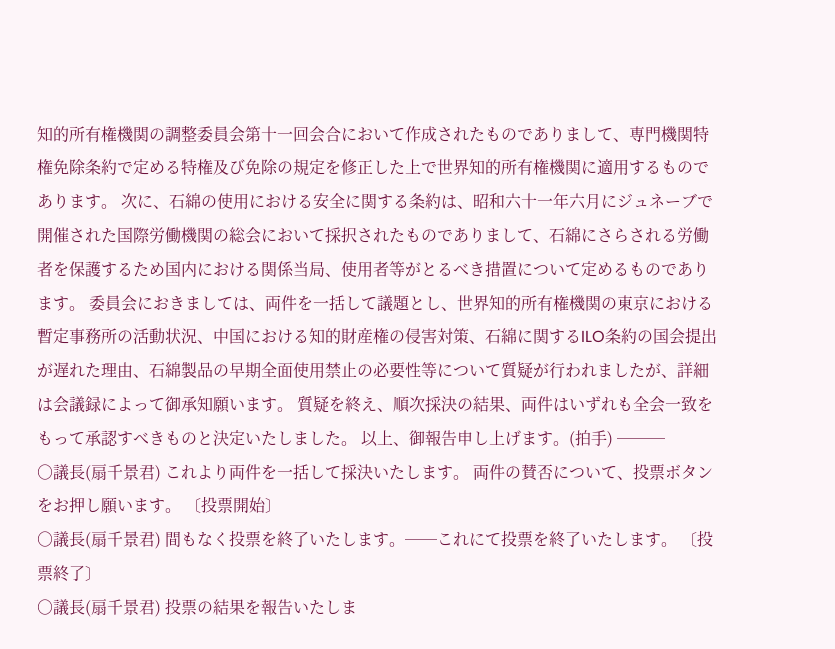知的所有権機関の調整委員会第十一回会合において作成されたものでありまして、専門機関特権免除条約で定める特権及び免除の規定を修正した上で世界知的所有権機関に適用するものであります。 次に、石綿の使用における安全に関する条約は、昭和六十一年六月にジュネーブで開催された国際労働機関の総会において採択されたものでありまして、石綿にさらされる労働者を保護するため国内における関係当局、使用者等がとるべき措置について定めるものであります。 委員会におきましては、両件を一括して議題とし、世界知的所有権機関の東京における暫定事務所の活動状況、中国における知的財産権の侵害対策、石綿に関するILO条約の国会提出が遅れた理由、石綿製品の早期全面使用禁止の必要性等について質疑が行われましたが、詳細は会議録によって御承知願います。 質疑を終え、順次採決の結果、両件はいずれも全会一致をもって承認すべきものと決定いたしました。 以上、御報告申し上げます。(拍手) ───
○議長(扇千景君) これより両件を一括して採決いたします。 両件の賛否について、投票ボタンをお押し願います。 〔投票開始〕
○議長(扇千景君) 間もなく投票を終了いたします。──これにて投票を終了いたします。 〔投票終了〕
○議長(扇千景君) 投票の結果を報告いたしま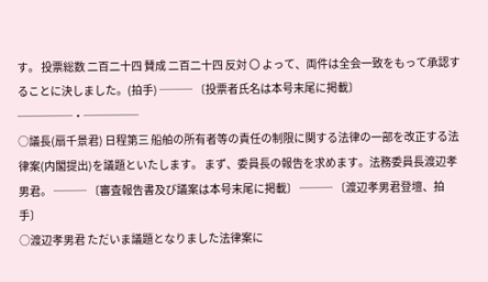す。 投票総数 二百二十四 賛成 二百二十四 反対 〇 よって、両件は全会一致をもって承認することに決しました。(拍手) ─── 〔投票者氏名は本号末尾に掲載〕 ─────・─────
○議長(扇千景君) 日程第三 船舶の所有者等の責任の制限に関する法律の一部を改正する法律案(内閣提出)を議題といたします。 まず、委員長の報告を求めます。法務委員長渡辺孝男君。 ─── 〔審査報告書及び議案は本号末尾に掲載〕 ─── 〔渡辺孝男君登壇、拍手〕
○渡辺孝男君 ただいま議題となりました法律案に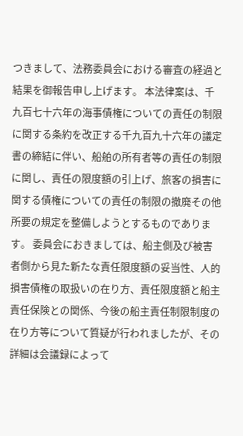つきまして、法務委員会における審査の経過と結果を御報告申し上げます。 本法律案は、千九百七十六年の海事債権についての責任の制限に関する条約を改正する千九百九十六年の議定書の締結に伴い、船舶の所有者等の責任の制限に関し、責任の限度額の引上げ、旅客の損害に関する債権についての責任の制限の撤廃その他所要の規定を整備しようとするものであります。 委員会におきましては、船主側及び被害者側から見た新たな責任限度額の妥当性、人的損害債権の取扱いの在り方、責任限度額と船主責任保険との関係、今後の船主責任制限制度の在り方等について質疑が行われましたが、その詳細は会議録によって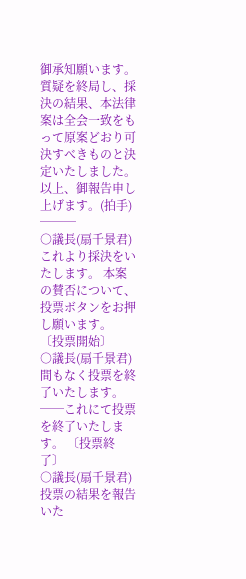御承知願います。 質疑を終局し、採決の結果、本法律案は全会一致をもって原案どおり可決すべきものと決定いたしました。 以上、御報告申し上げます。(拍手) ───
○議長(扇千景君) これより採決をいたします。 本案の賛否について、投票ボタンをお押し願います。 〔投票開始〕
○議長(扇千景君) 間もなく投票を終了いたします。──これにて投票を終了いたします。 〔投票終了〕
○議長(扇千景君) 投票の結果を報告いた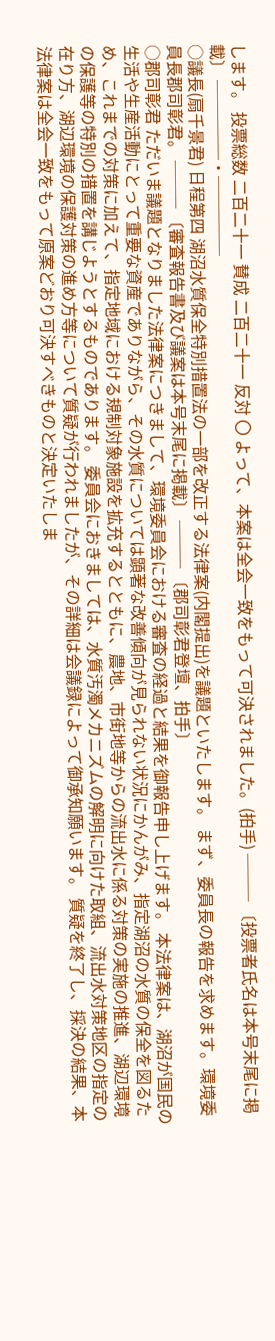します。 投票総数 二百二十一 賛成 二百二十一 反対 〇 よって、本案は全会一致をもって可決されました。(拍手) ─── 〔投票者氏名は本号末尾に掲載〕 ─────・─────
○議長(扇千景君) 日程第四 湖沼水質保全特別措置法の一部を改正する法律案(内閣提出)を議題といたします。 まず、委員長の報告を求めます。環境委員長郡司彰君。 ─── 〔審査報告書及び議案は本号末尾に掲載〕 ─── 〔郡司彰君登壇、拍手〕
○郡司彰君 ただいま議題となりました法律案につきまして、環境委員会における審査の経過と結果を御報告申し上げます。 本法律案は、湖沼が国民の生活や生産活動にとって重要な資産でありながら、その水質については顕著な改善傾向が見られない状況にかんがみ、指定湖沼の水質の保全を図るため、これまでの対策に加えて、指定地域における規制対象施設を拡充するとともに、農地、市街地等からの流出水に係る対策の実施の推進、湖辺環境の保護等の特別の措置を講じようとするものであります。 委員会におきましては、水質汚濁メカニズムの解明に向けた取組、流出水対策地区の指定の在り方、湖辺環境の保護対策の進め方等について質疑が行われましたが、その詳細は会議録によって御承知願います。 質疑を終了し、採決の結果、本法律案は全会一致をもって原案どおり可決すべきものと決定いたしま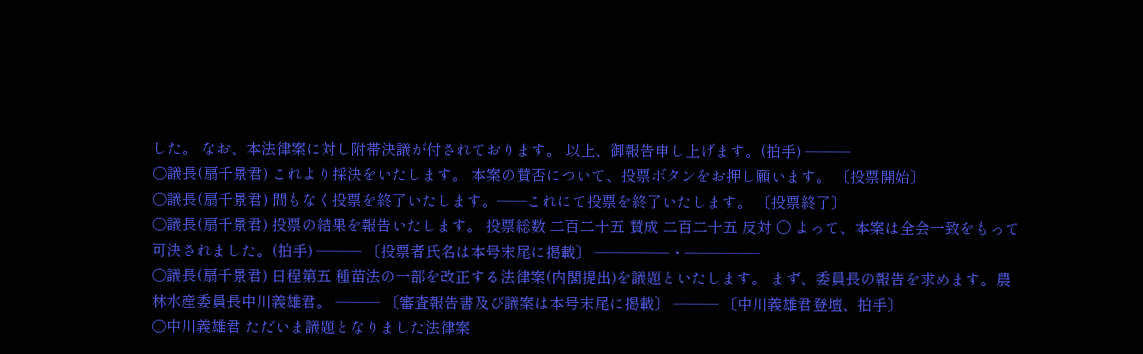した。 なお、本法律案に対し附帯決議が付されております。 以上、御報告申し上げます。(拍手) ───
○議長(扇千景君) これより採決をいたします。 本案の賛否について、投票ボタンをお押し願います。 〔投票開始〕
○議長(扇千景君) 間もなく投票を終了いたします。──これにて投票を終了いたします。 〔投票終了〕
○議長(扇千景君) 投票の結果を報告いたします。 投票総数 二百二十五 賛成 二百二十五 反対 〇 よって、本案は全会一致をもって可決されました。(拍手) ─── 〔投票者氏名は本号末尾に掲載〕 ─────・─────
○議長(扇千景君) 日程第五 種苗法の一部を改正する法律案(内閣提出)を議題といたします。 まず、委員長の報告を求めます。農林水産委員長中川義雄君。 ─── 〔審査報告書及び議案は本号末尾に掲載〕 ─── 〔中川義雄君登壇、拍手〕
○中川義雄君 ただいま議題となりました法律案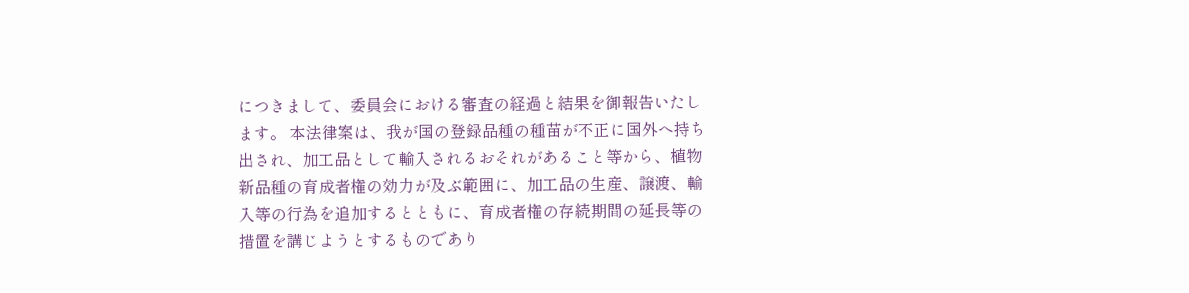につきまして、委員会における審査の経過と結果を御報告いたします。 本法律案は、我が国の登録品種の種苗が不正に国外へ持ち出され、加工品として輸入されるおそれがあること等から、植物新品種の育成者権の効力が及ぶ範囲に、加工品の生産、譲渡、輸入等の行為を追加するとともに、育成者権の存続期間の延長等の措置を講じようとするものであり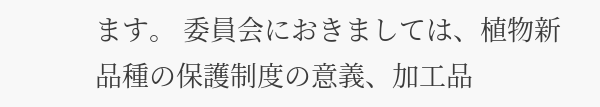ます。 委員会におきましては、植物新品種の保護制度の意義、加工品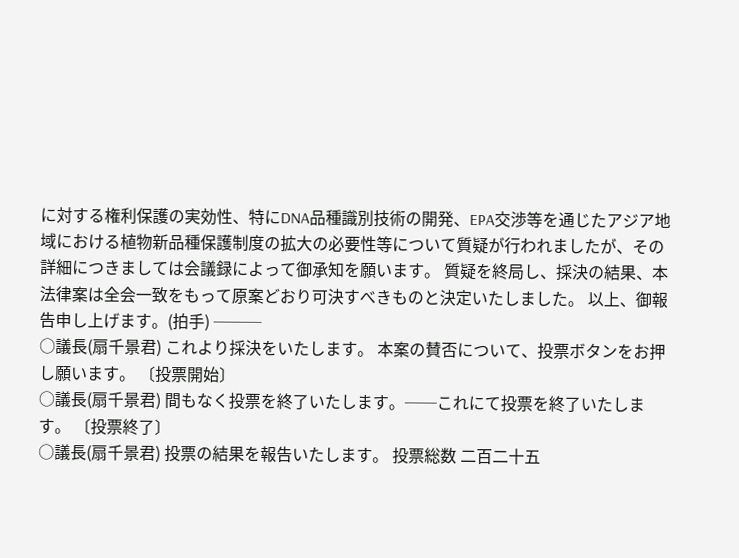に対する権利保護の実効性、特にDNA品種識別技術の開発、EPA交渉等を通じたアジア地域における植物新品種保護制度の拡大の必要性等について質疑が行われましたが、その詳細につきましては会議録によって御承知を願います。 質疑を終局し、採決の結果、本法律案は全会一致をもって原案どおり可決すべきものと決定いたしました。 以上、御報告申し上げます。(拍手) ───
○議長(扇千景君) これより採決をいたします。 本案の賛否について、投票ボタンをお押し願います。 〔投票開始〕
○議長(扇千景君) 間もなく投票を終了いたします。──これにて投票を終了いたします。 〔投票終了〕
○議長(扇千景君) 投票の結果を報告いたします。 投票総数 二百二十五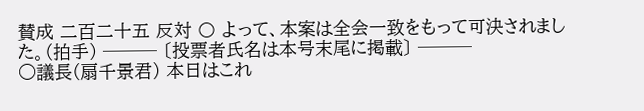賛成 二百二十五 反対 〇 よって、本案は全会一致をもって可決されました。(拍手) ─── 〔投票者氏名は本号末尾に掲載〕 ───
○議長(扇千景君) 本日はこれ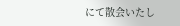にて散会いたし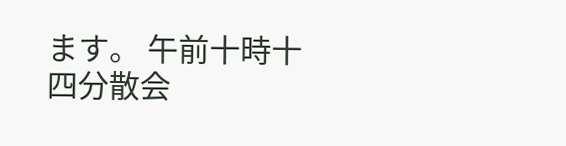ます。 午前十時十四分散会